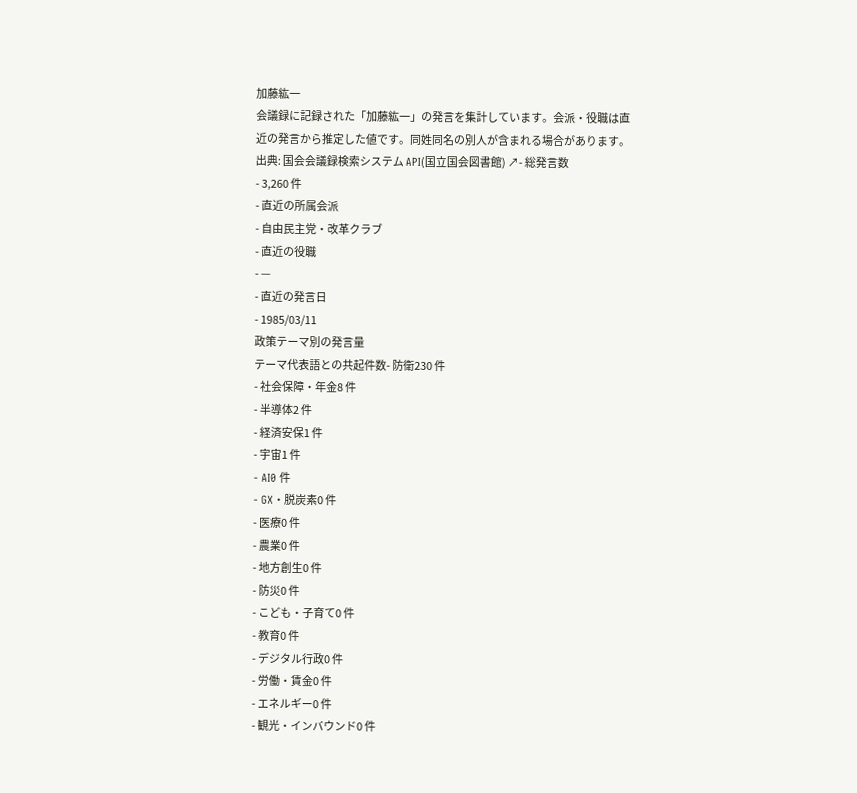加藤紘一
会議録に記録された「加藤紘一」の発言を集計しています。会派・役職は直近の発言から推定した値です。同姓同名の別人が含まれる場合があります。
出典: 国会会議録検索システム API(国立国会図書館) ↗- 総発言数
- 3,260 件
- 直近の所属会派
- 自由民主党・改革クラブ
- 直近の役職
- —
- 直近の発言日
- 1985/03/11
政策テーマ別の発言量
テーマ代表語との共起件数- 防衛230 件
- 社会保障・年金8 件
- 半導体2 件
- 経済安保1 件
- 宇宙1 件
- AI0 件
- GX・脱炭素0 件
- 医療0 件
- 農業0 件
- 地方創生0 件
- 防災0 件
- こども・子育て0 件
- 教育0 件
- デジタル行政0 件
- 労働・賃金0 件
- エネルギー0 件
- 観光・インバウンド0 件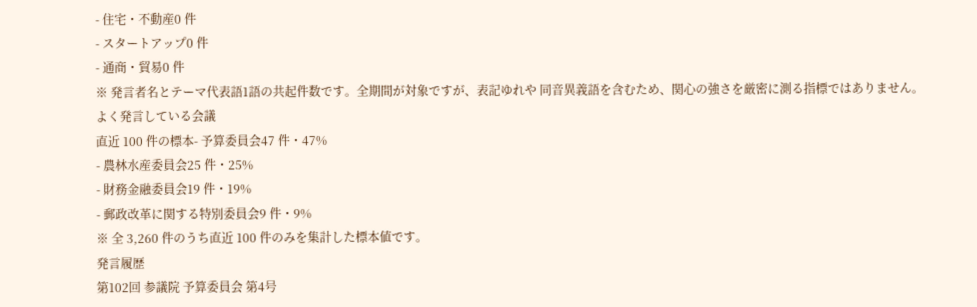- 住宅・不動産0 件
- スタートアップ0 件
- 通商・貿易0 件
※ 発言者名とテーマ代表語1語の共起件数です。全期間が対象ですが、表記ゆれや 同音異義語を含むため、関心の強さを厳密に測る指標ではありません。
よく発言している会議
直近 100 件の標本- 予算委員会47 件・47%
- 農林水産委員会25 件・25%
- 財務金融委員会19 件・19%
- 郵政改革に関する特別委員会9 件・9%
※ 全 3,260 件のうち直近 100 件のみを集計した標本値です。
発言履歴
第102回 参議院 予算委員会 第4号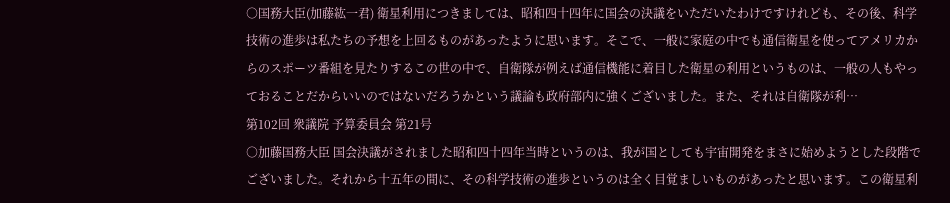○国務大臣(加藤紘一君) 衛星利用につきましては、昭和四十四年に国会の決議をいただいたわけですけれども、その後、科学技術の進歩は私たちの予想を上回るものがあったように思います。そこで、一般に家庭の中でも通信衛星を使ってアメリカからのスポーツ番組を見たりするこの世の中で、自衛隊が例えば通信機能に着目した衛星の利用というものは、一般の人もやっておることだからいいのではないだろうかという議論も政府部内に強くございました。また、それは自衛隊が利…
第102回 衆議院 予算委員会 第21号
○加藤国務大臣 国会決議がされました昭和四十四年当時というのは、我が国としても宇宙開発をまさに始めようとした段階でございました。それから十五年の間に、その科学技術の進歩というのは全く目覚ましいものがあったと思います。この衛星利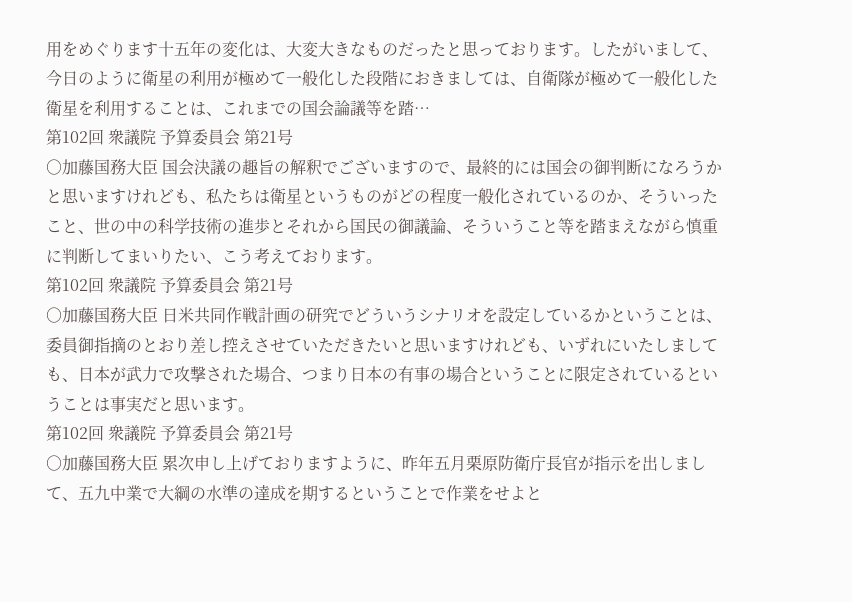用をめぐります十五年の変化は、大変大きなものだったと思っております。したがいまして、今日のように衛星の利用が極めて一般化した段階におきましては、自衛隊が極めて一般化した衛星を利用することは、これまでの国会論議等を踏…
第102回 衆議院 予算委員会 第21号
○加藤国務大臣 国会決議の趣旨の解釈でございますので、最終的には国会の御判断になろうかと思いますけれども、私たちは衛星というものがどの程度一般化されているのか、そういったこと、世の中の科学技術の進歩とそれから国民の御議論、そういうこと等を踏まえながら慎重に判断してまいりたい、こう考えております。
第102回 衆議院 予算委員会 第21号
○加藤国務大臣 日米共同作戦計画の研究でどういうシナリオを設定しているかということは、委員御指摘のとおり差し控えさせていただきたいと思いますけれども、いずれにいたしましても、日本が武力で攻撃された場合、つまり日本の有事の場合ということに限定されているということは事実だと思います。
第102回 衆議院 予算委員会 第21号
○加藤国務大臣 累次申し上げておりますように、昨年五月栗原防衛庁長官が指示を出しまして、五九中業で大綱の水準の達成を期するということで作業をせよと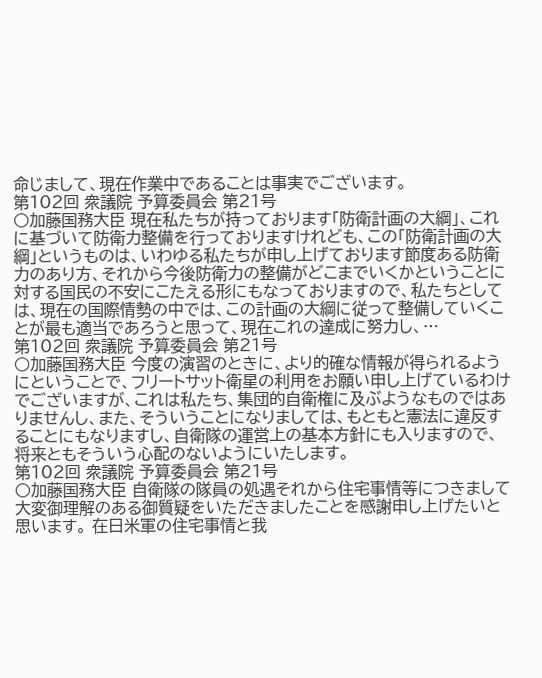命じまして、現在作業中であることは事実でございます。
第102回 衆議院 予算委員会 第21号
○加藤国務大臣 現在私たちが持っております「防衛計画の大綱」、これに基づいて防衛力整備を行っておりますけれども、この「防衛計画の大綱」というものは、いわゆる私たちが申し上げております節度ある防衛力のあり方、それから今後防衛力の整備がどこまでいくかということに対する国民の不安にこたえる形にもなっておりますので、私たちとしては、現在の国際情勢の中では、この計画の大綱に従って整備していくことが最も適当であろうと思って、現在これの達成に努力し、…
第102回 衆議院 予算委員会 第21号
○加藤国務大臣 今度の演習のときに、より的確な情報が得られるようにということで、フリートサット衛星の利用をお願い申し上げているわけでございますが、これは私たち、集団的自衛権に及ぶようなものではありませんし、また、そういうことになりましては、もともと憲法に違反することにもなりますし、自衛隊の運営上の基本方針にも入りますので、将来ともそういう心配のないようにいたします。
第102回 衆議院 予算委員会 第21号
○加藤国務大臣 自衛隊の隊員の処遇それから住宅事情等につきまして大変御理解のある御質疑をいただきましたことを感謝申し上げたいと思います。 在日米軍の住宅事情と我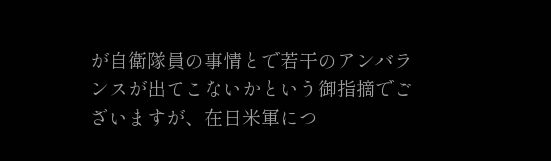が自衛隊員の事情とで若干のアンバランスが出てこないかという御指摘でございますが、在日米軍につ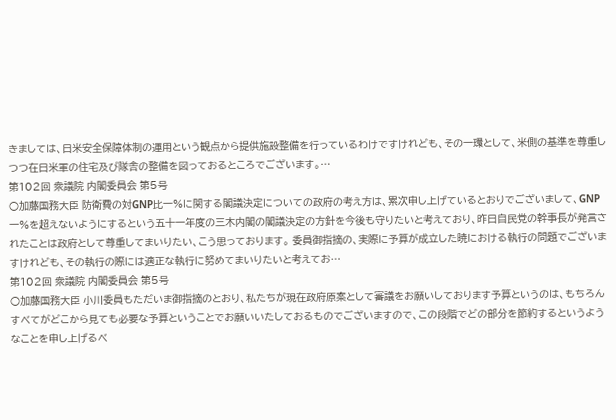きましては、日米安全保障体制の運用という観点から提供施設整備を行っているわけですけれども、その一環として、米側の基準を尊重しつつ在日米軍の住宅及び隊舎の整備を図っておるところでございます。…
第102回 衆議院 内閣委員会 第5号
○加藤国務大臣 防衛費の対GNP比一%に関する閣議決定についての政府の考え方は、累次申し上げているとおりでございまして、GNP一%を超えないようにするという五十一年度の三木内閣の閣議決定の方針を今後も守りたいと考えており、昨日自民党の幹事長が発言されたことは政府として尊重してまいりたい、こう思っております。 委員御指摘の、実際に予算が成立した暁における執行の問題でございますけれども、その執行の際には適正な執行に努めてまいりたいと考えてお…
第102回 衆議院 内閣委員会 第5号
○加藤国務大臣 小川委員もただいま御指摘のとおり、私たちが現在政府原案として審議をお願いしております予算というのは、もちろんすべてがどこから見ても必要な予算ということでお願いいたしておるものでございますので、この段階でどの部分を節約するというようなことを申し上げるべ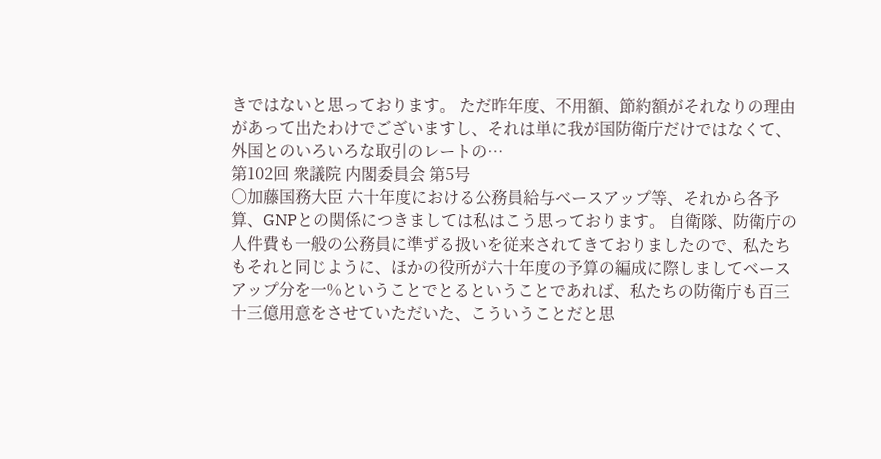きではないと思っております。 ただ昨年度、不用額、節約額がそれなりの理由があって出たわけでございますし、それは単に我が国防衛庁だけではなくて、外国とのいろいろな取引のレートの…
第102回 衆議院 内閣委員会 第5号
○加藤国務大臣 六十年度における公務員給与べースアップ等、それから各予算、GNPとの関係につきましては私はこう思っております。 自衛隊、防衛庁の人件費も一般の公務員に準ずる扱いを従来されてきておりましたので、私たちもそれと同じように、ほかの役所が六十年度の予算の編成に際しましてベースアップ分を一%ということでとるということであれば、私たちの防衛庁も百三十三億用意をさせていただいた、こういうことだと思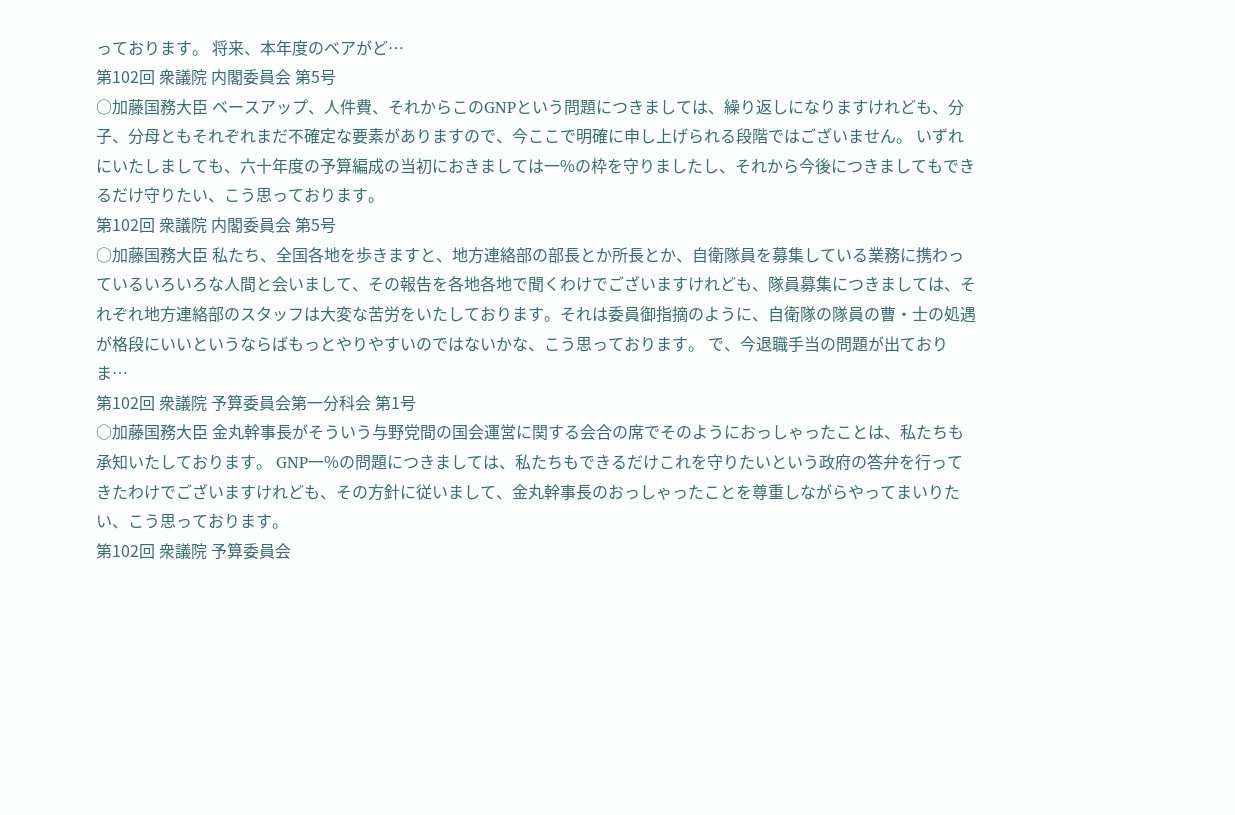っております。 将来、本年度のベアがど…
第102回 衆議院 内閣委員会 第5号
○加藤国務大臣 ベースアップ、人件費、それからこのGNPという問題につきましては、繰り返しになりますけれども、分子、分母ともそれぞれまだ不確定な要素がありますので、今ここで明確に申し上げられる段階ではございません。 いずれにいたしましても、六十年度の予算編成の当初におきましては一%の枠を守りましたし、それから今後につきましてもできるだけ守りたい、こう思っております。
第102回 衆議院 内閣委員会 第5号
○加藤国務大臣 私たち、全国各地を歩きますと、地方連絡部の部長とか所長とか、自衛隊員を募集している業務に携わっているいろいろな人間と会いまして、その報告を各地各地で聞くわけでございますけれども、隊員募集につきましては、それぞれ地方連絡部のスタッフは大変な苦労をいたしております。それは委員御指摘のように、自衛隊の隊員の曹・士の処遇が格段にいいというならばもっとやりやすいのではないかな、こう思っております。 で、今退職手当の問題が出ておりま…
第102回 衆議院 予算委員会第一分科会 第1号
○加藤国務大臣 金丸幹事長がそういう与野党間の国会運営に関する会合の席でそのようにおっしゃったことは、私たちも承知いたしております。 GNP一%の問題につきましては、私たちもできるだけこれを守りたいという政府の答弁を行ってきたわけでございますけれども、その方針に従いまして、金丸幹事長のおっしゃったことを尊重しながらやってまいりたい、こう思っております。
第102回 衆議院 予算委員会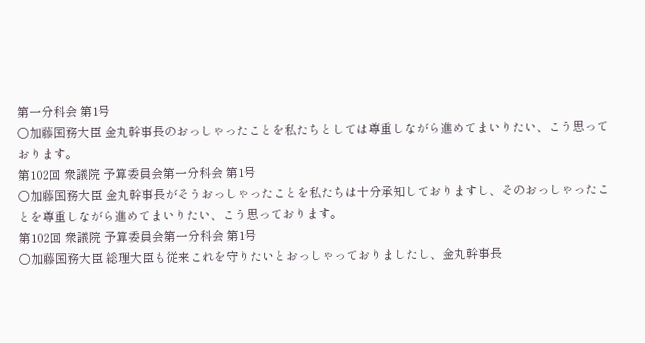第一分科会 第1号
○加藤国務大臣 金丸幹事長のおっしゃったことを私たちとしては尊重しながら進めてまいりたい、こう思っております。
第102回 衆議院 予算委員会第一分科会 第1号
○加藤国務大臣 金丸幹事長がそうおっしゃったことを私たちは十分承知しておりますし、そのおっしゃったことを尊重しながら進めてまいりたい、こう思っております。
第102回 衆議院 予算委員会第一分科会 第1号
○加藤国務大臣 総理大臣も従来これを守りたいとおっしゃっておりましたし、金丸幹事長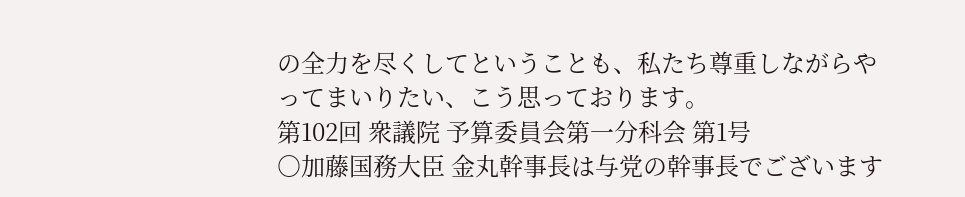の全力を尽くしてということも、私たち尊重しながらやってまいりたい、こう思っております。
第102回 衆議院 予算委員会第一分科会 第1号
○加藤国務大臣 金丸幹事長は与党の幹事長でございます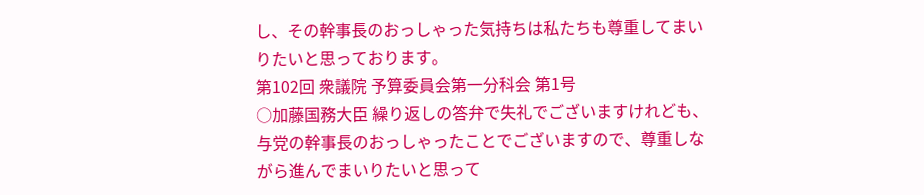し、その幹事長のおっしゃった気持ちは私たちも尊重してまいりたいと思っております。
第102回 衆議院 予算委員会第一分科会 第1号
○加藤国務大臣 繰り返しの答弁で失礼でございますけれども、与党の幹事長のおっしゃったことでございますので、尊重しながら進んでまいりたいと思って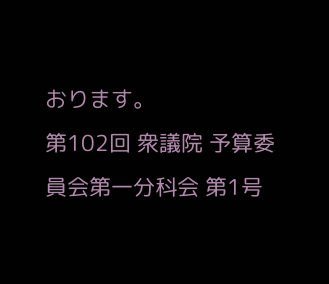おります。
第102回 衆議院 予算委員会第一分科会 第1号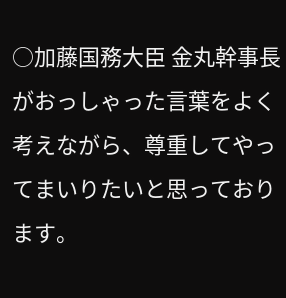○加藤国務大臣 金丸幹事長がおっしゃった言葉をよく考えながら、尊重してやってまいりたいと思っております。